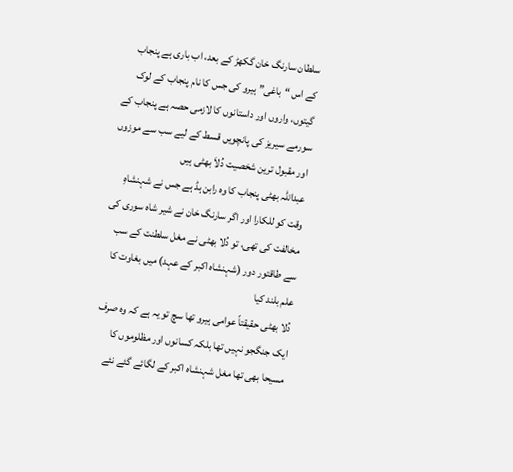سلطان سارنگ خان گکھڑ کے بعد، اب باری ہے پنجاب کے اس “باغی” ہیرو کی جس کا نام پنجاب کے لوک گیتوں، واروں اور داستانوں کا لازمی حصہ ہے پنجاب کے سورمے سیریز کی پانچویں قسط کے لیے سب سے موزوں اور مقبول ترین شخصیت دُلاَ بھٹی ہیں
عبداللہ بھٹی پنجاب کا وہ رابن ہڈ ہے جس نے شہنشاہِ وقت کو للکارا اور اگر سارنگ خان نے شیر شاہ سوری کی مخالفت کی تھی، تو دُلا بھٹی نے مغل سلطنت کے سب سے طاقتور دور (شہنشاہ اکبر کے عہد) میں بغاوت کا علم بلند کیا
دُلا بھٹی حقیقتاً عوامی ہیرو تھا سچ تو یہ ہے کہ وہ صرف ایک جنگجو نہیں تھا بلکہ کسانوں اور مظلوموں کا مسیحا بھی تھا مغل شہنشاہ اکبر کے لگائے گئے نئے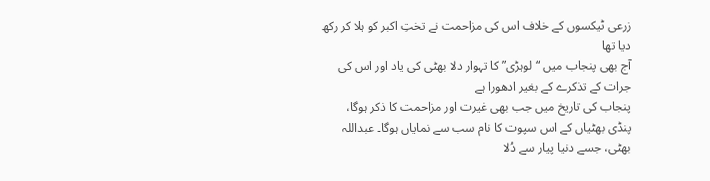زرعی ٹیکسوں کے خلاف اس کی مزاحمت نے تختِ اکبر کو ہلا کر رکھ دیا تھا
آج بھی پنجاب میں “لوہڑی” کا تہوار دلا بھٹی کی یاد اور اس کی جرات کے تذکرے کے بغیر ادھورا ہے
پنجاب کی تاریخ میں جب بھی غیرت اور مزاحمت کا ذکر ہوگا، پنڈی بھٹیاں کے اس سپوت کا نام سب سے نمایاں ہوگا۔ عبداللہ بھٹی، جسے دنیا پیار سے دُلا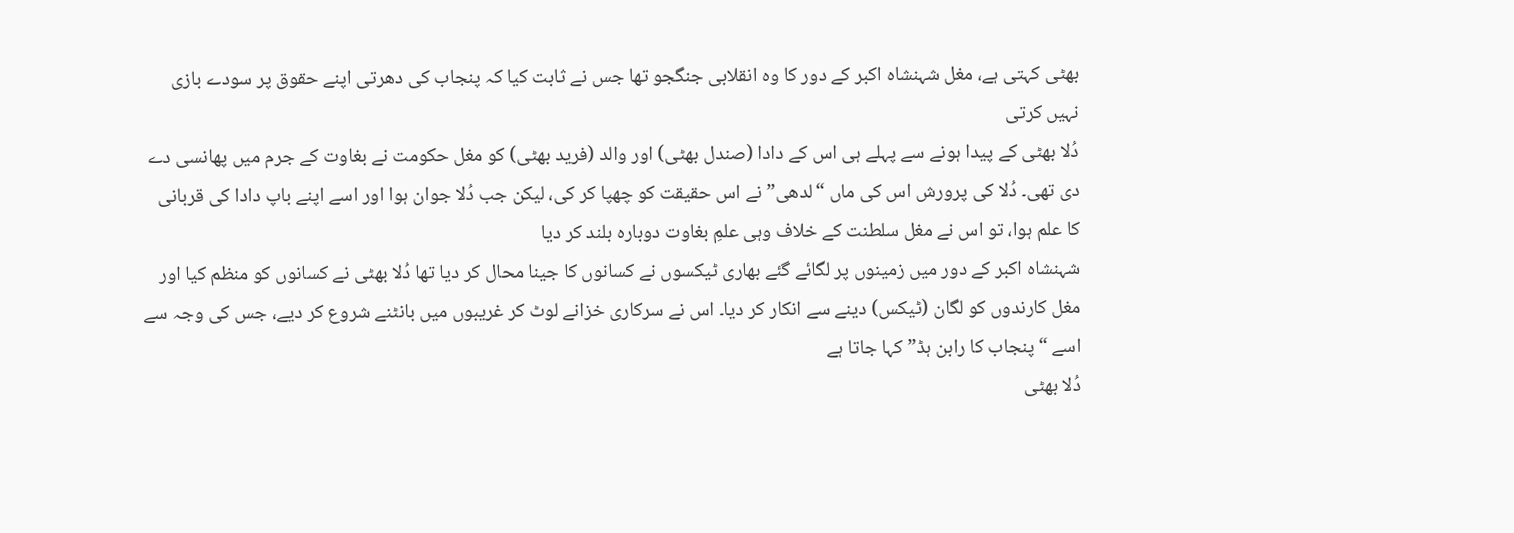بھٹی کہتی ہے، مغل شہنشاہ اکبر کے دور کا وہ انقلابی جنگجو تھا جس نے ثابت کیا کہ پنجاب کی دھرتی اپنے حقوق پر سودے بازی نہیں کرتی
دُلا بھٹی کے پیدا ہونے سے پہلے ہی اس کے دادا (صندل بھٹی) اور والد (فرید بھٹی) کو مغل حکومت نے بغاوت کے جرم میں پھانسی دے دی تھی۔ دُلا کی پرورش اس کی ماں “لدھی” نے اس حقیقت کو چھپا کر کی، لیکن جب دُلا جوان ہوا اور اسے اپنے باپ دادا کی قربانی کا علم ہوا، تو اس نے مغل سلطنت کے خلاف وہی علمِ بغاوت دوبارہ بلند کر دیا
شہنشاہ اکبر کے دور میں زمینوں پر لگائے گئے بھاری ٹیکسوں نے کسانوں کا جینا محال کر دیا تھا دُلا بھٹی نے کسانوں کو منظم کیا اور مغل کارندوں کو لگان (ٹیکس) دینے سے انکار کر دیا۔ اس نے سرکاری خزانے لوٹ کر غریبوں میں بانٹنے شروع کر دیے، جس کی وجہ سے اسے “پنجاب کا رابن ہڈ” کہا جاتا ہے
دُلا بھٹی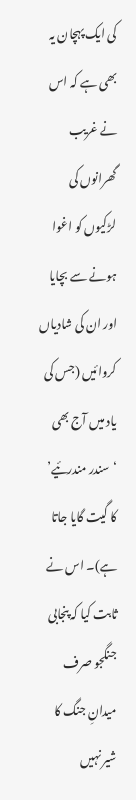کی ایک پہچان یہ بھی ہے کہ اس نے غریب گھرانوں کی لڑکیوں کو اغوا ہونے سے بچایا اور ان کی شادیاں کروائیں (جس کی یاد میں آج بھی ‘سندر مندرئیے’ کا گیت گایا جاتا ہے)۔ اس نے ثابت کیا کہ پنجابی جنگجو صرف میدانِ جنگ کا شیر نہیں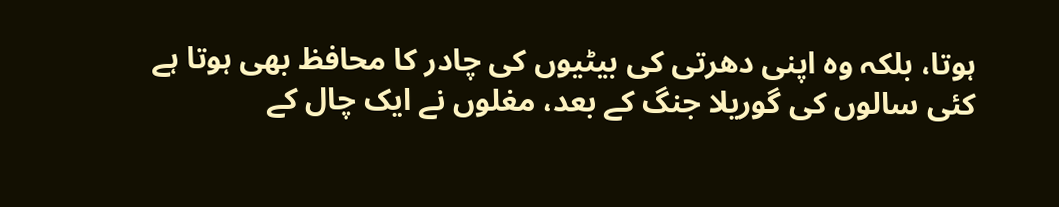ہوتا، بلکہ وہ اپنی دھرتی کی بیٹیوں کی چادر کا محافظ بھی ہوتا ہے
کئی سالوں کی گوریلا جنگ کے بعد، مغلوں نے ایک چال کے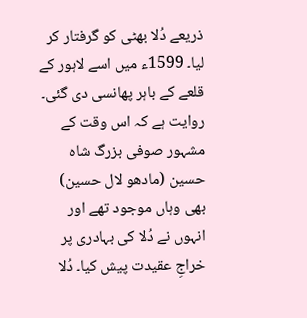ذریعے دُلا بھٹی کو گرفتار کر لیا۔ 1599ء میں اسے لاہور کے قلعے کے باہر پھانسی دی گئی۔ روایت ہے کہ اس وقت کے مشہور صوفی بزرگ شاہ حسین (مادھو لال حسین) بھی وہاں موجود تھے اور انہوں نے دُلا کی بہادری پر خراجِ عقیدت پیش کیا۔ دُلا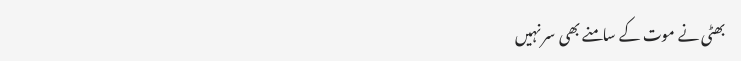بھٹی نے موت کے سامنے بھی سر نہیں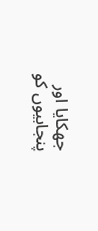جھکایا اور پنجابیوں کو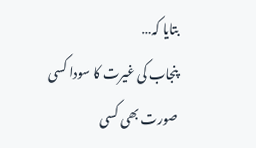بتایا کہ…
پنجاب کی غیرت کا سودا کسی صورت بھی کسی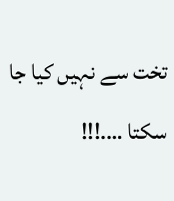تخت سے نہیں کیا جا سکتا ….!!!